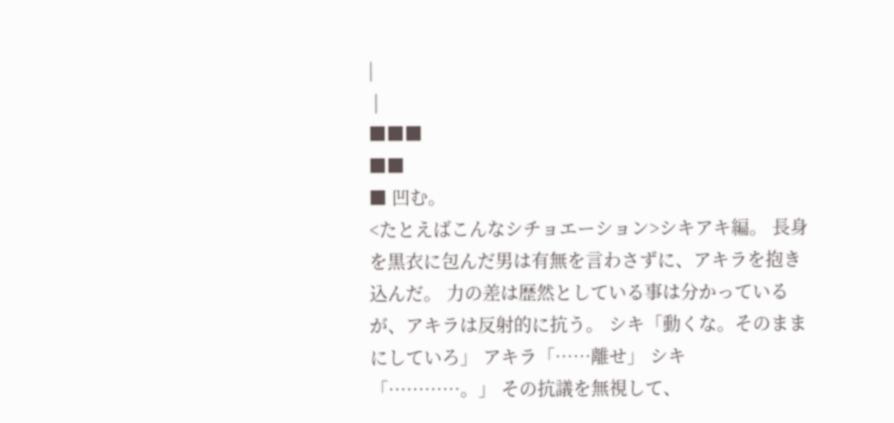|
 |
■■■
■■
■ 凹む。
<たとえばこんなシチョエーション>シキアキ編。 長身を黒衣に包んだ男は有無を言わさずに、アキラを抱き込んだ。 力の差は歴然としている事は分かっているが、アキラは反射的に抗う。 シキ「動くな。そのままにしていろ」 アキラ「……離せ」 シキ「…………。」 その抗議を無視して、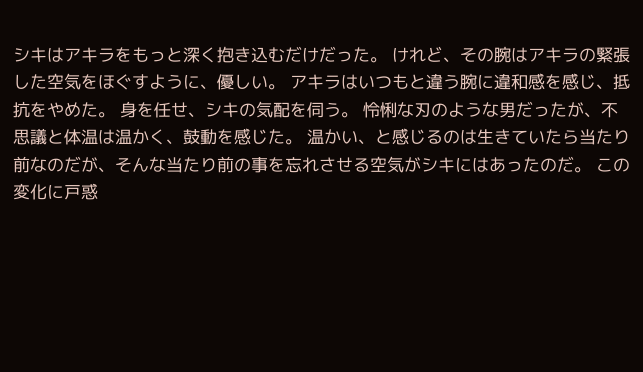シキはアキラをもっと深く抱き込むだけだった。 けれど、その腕はアキラの緊張した空気をほぐすように、優しい。 アキラはいつもと違う腕に違和感を感じ、抵抗をやめた。 身を任せ、シキの気配を伺う。 怜悧な刃のような男だったが、不思議と体温は温かく、鼓動を感じた。 温かい、と感じるのは生きていたら当たり前なのだが、そんな当たり前の事を忘れさせる空気がシキにはあったのだ。 この変化に戸惑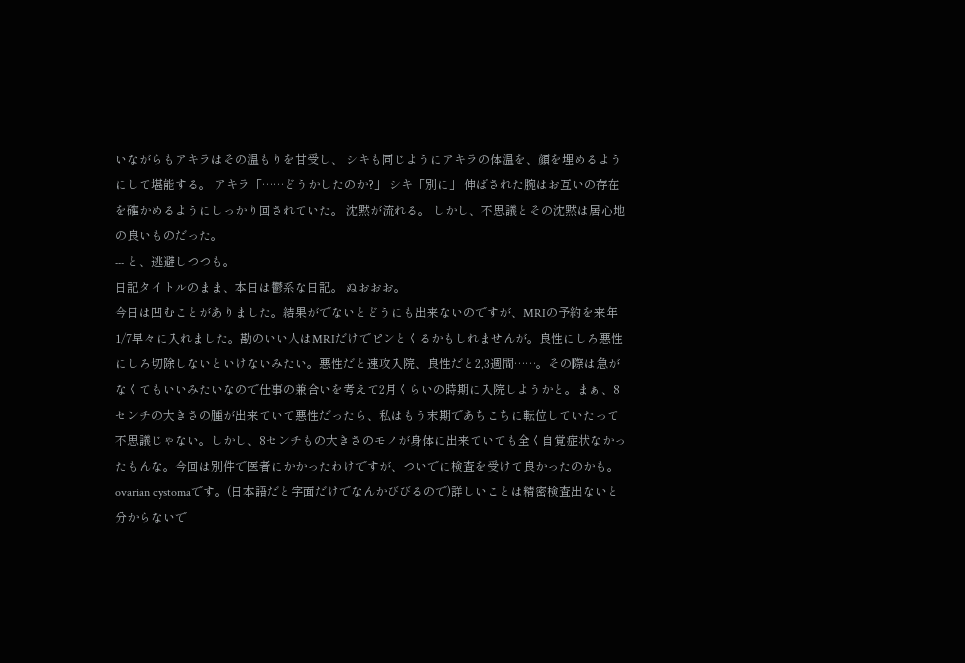いながらもアキラはその温もりを甘受し、 シキも同じようにアキラの体温を、顔を埋めるようにして堪能する。 アキラ「……どうかしたのか?」 シキ「別に」 伸ばされた腕はお互いの存在を確かめるようにしっかり回されていた。 沈黙が流れる。 しかし、不思議とその沈黙は居心地の良いものだった。
--- と、逃避しつつも。
日記タイトルのまま、本日は鬱系な日記。 ぬおおお。
今日は凹むことがありました。結果がでないとどうにも出来ないのですが、MRIの予約を来年1/7早々に入れました。勘のいい人はMRIだけでピンとくるかもしれませんが。良性にしろ悪性にしろ切除しないといけないみたい。悪性だと速攻入院、良性だと2,3週間……。その際は急がなくてもいいみたいなので仕事の兼合いを考えて2月くらいの時期に入院しようかと。まぁ、8センチの大きさの腫が出来ていて悪性だったら、私はもう末期であちこちに転位していたって不思議じゃない。しかし、8センチもの大きさのモノが身体に出来ていても全く自覚症状なかったもんな。今回は別件で医者にかかったわけですが、ついでに検査を受けて良かったのかも。ovarian cystomaです。(日本語だと字面だけでなんかびびるので)詳しいことは精密検査出ないと分からないで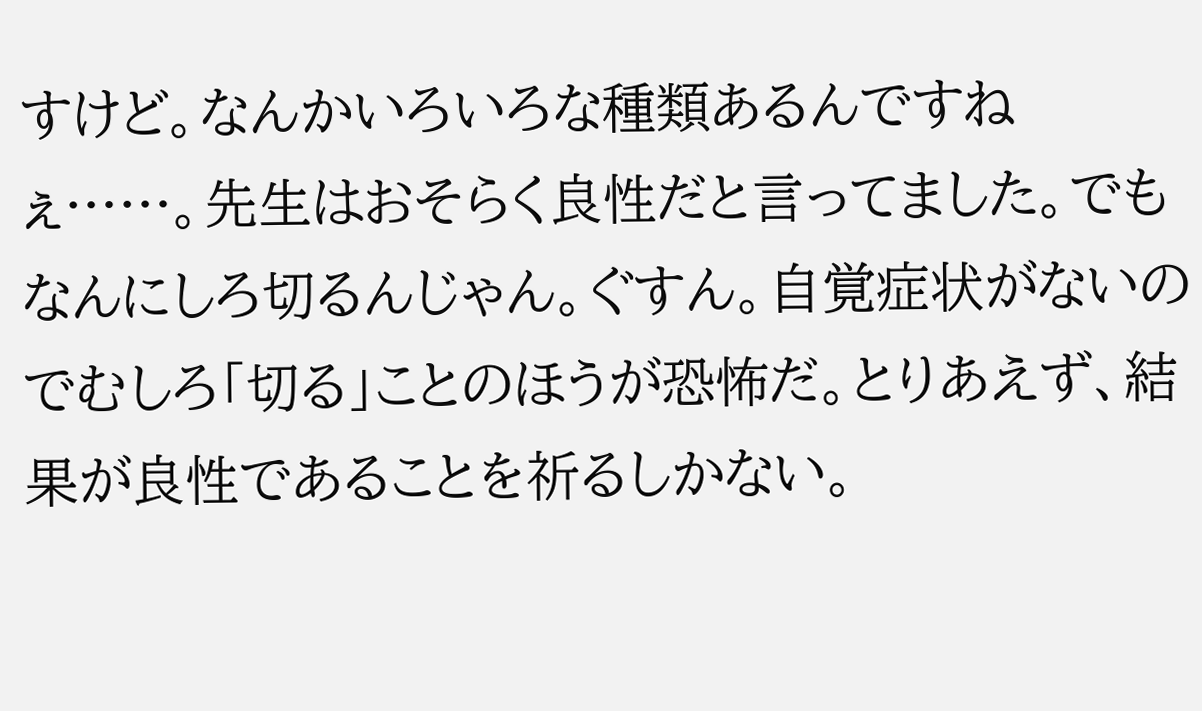すけど。なんかいろいろな種類あるんですねぇ……。先生はおそらく良性だと言ってました。でもなんにしろ切るんじゃん。ぐすん。自覚症状がないのでむしろ「切る」ことのほうが恐怖だ。とりあえず、結果が良性であることを祈るしかない。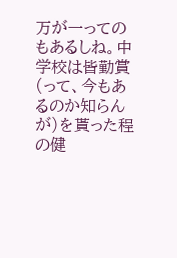万が一ってのもあるしね。中学校は皆勤賞(って、今もあるのか知らんが)を貰った程の健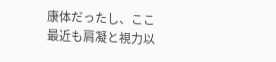康体だったし、ここ最近も肩凝と視力以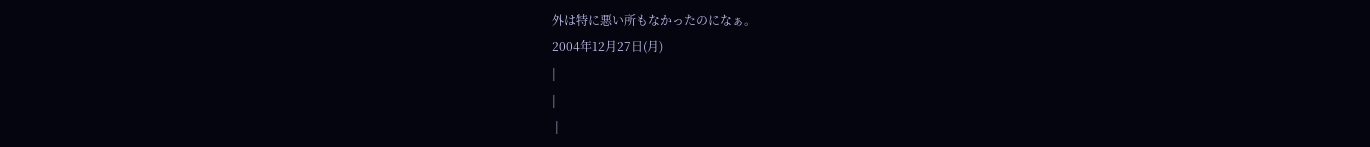外は特に悪い所もなかったのになぁ。
2004年12月27日(月)
|
|
 |